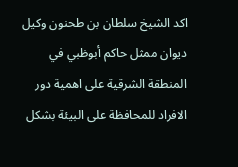اكد الشيخ سلطان بن طحنون وكيل ديوان ممثل حاكم أبوظبي في المنطقة الشرقية على اهمية دور الافراد للمحافظة على البيئة بشكل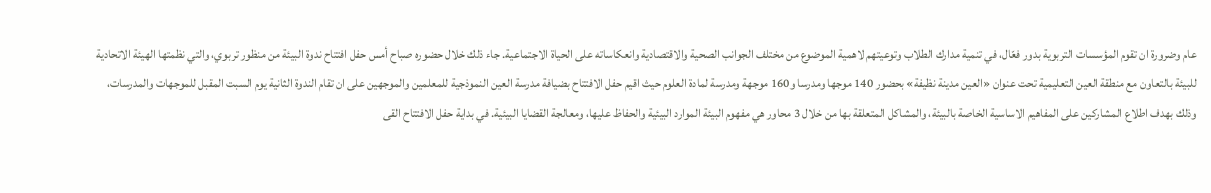عام وضرورة ان تقوم المؤسسات التربوية بدور فعّال، في تنمية مدارك الطلاب وتوعيتهم لاهمية الموضوع من مختلف الجوانب الصحية والاقتصادية وانعكاساته على الحياة الاجتماعية. جاء ذلك خلال حضوره صباح أمس حفل افتتاح ندوة البيئة من منظور تربوي، والتي نظمتها الهيئة الاتحادية للبيئة بالتعاون مع منطقة العين التعليمية تحت عنوان «العين مدينة نظيفة» بحضور 140 موجها ومدرسا و160 موجهة ومدرسة لمادة العلوم حيث اقيم حفل الافتتاح بضيافة مدرسة العين النموذجية للمعلمين والموجهين على ان تقام الندوة الثانية يوم السبت المقبل للموجهات والمدرسات، وذلك بهدف اطلاع المشاركين على المفاهيم الاساسية الخاصة بالبيئة، والمشاكل المتعلقة بها من خلال 3 محاور هي مفهوم البيئة الموارد البيئية والحفاظ عليها، ومعالجة القضايا البيئية. في بداية حفل الافتتاح القى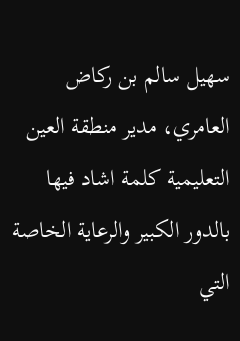سهيل سالم بن ركاض العامري، مدير منطقة العين التعليمية كلمة اشاد فيها بالدور الكبير والرعاية الخاصة التي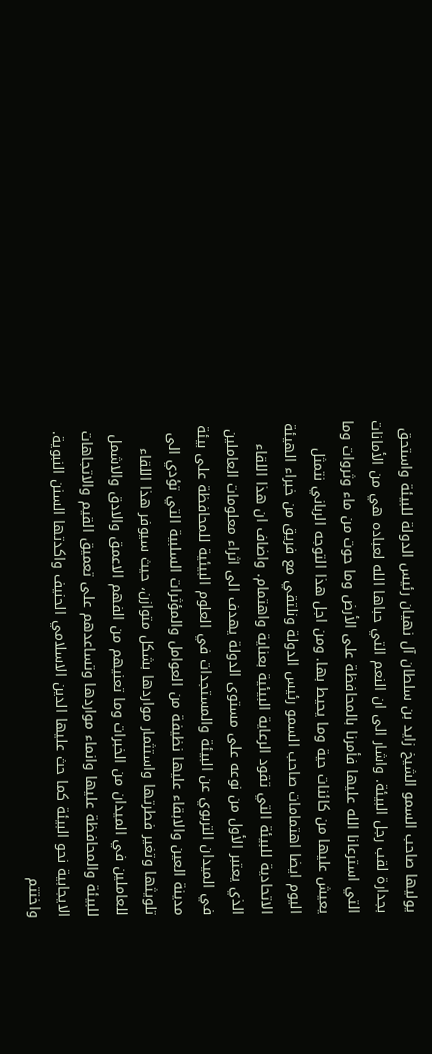يوليها صاحب السمو الشيخ زايد بن سلطان آل نهيان رئيس الدولة للبيئة واستحق بجدارة لقب رجل البيئة. واشار الى ان النعم التي حباها الله لعباده هي من الأمانات التي استرعانا الله عليها فأمرنا بالمحافظة على الأرض وما حوت من ماء وثروات وما يعيش عليها من كائنات حية وما يحيط بها. ومن اجل هذا التوجه الرباني نتمثل اليوم ايضا اهتمامات صاحب السمو رئيس الدولة ونلتقي مع فريق من خبراء الهيئة الاتحادية للبيئة التي تقود الرعاية البيئية بعناية واهتمام. واضاف ان هذا اللقاء الذي يعتبر الأول من نوعه على مستوى الدولة يهدف الى اثراء معلومات العاملين في الميدان التربوي عن البيئة والمستجدات في العلوم البيئية للمحافظة على بيئة مدينة العين والابقاء عليها نظيفة من العوامل والمؤثرات السلبية التي تؤدي الى تلويثها وتغير فطرتها واستثمار مواردها بشكل متوازن، حيث سيوفر هذا اللقاء للعاملين في الميدان من الخبرات وما تعنيهم من الفهم الاعمق والادق والاشمل للبيئة والمحافظة عليها وانماء مواردها وتساعدهم على تعميق القيم والاتجاهات الايجابية نحو البيئة كما حث عليها الدين الاسلامي الحنيف واكدتها السنن النبوية. واختتم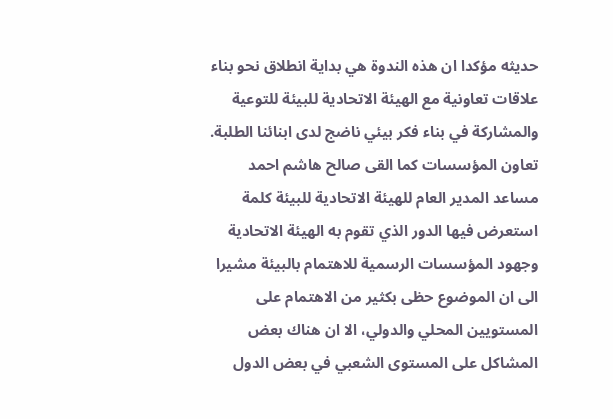حديثه مؤكدا ان هذه الندوة هي بداية انطلاق نحو بناء علاقات تعاونية مع الهيئة الاتحادية للبيئة للتوعية والمشاركة في بناء فكر بيئي ناضج لدى ابنائنا الطلبة. تعاون المؤسسات كما القى صالح هاشم احمد مساعد المدير العام للهيئة الاتحادية للبيئة كلمة استعرض فيها الدور الذي تقوم به الهيئة الاتحادية وجهود المؤسسات الرسمية للاهتمام بالبيئة مشيرا الى ان الموضوع حظى بكثير من الاهتمام على المستويين المحلي والدولي، الا ان هناك بعض المشاكل على المستوى الشعبي في بعض الدول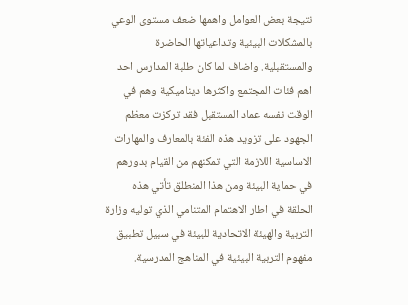نتيجة بعض العوامل واهمها ضعف مستوى الوعي بالمشكلات البيئية وتداعياتها الحاضرة والمستقبلية. واضاف لما كان طلبة المدارس احد اهم فئات المجتمع واكثرها ديناميكية وهم في الوقت نفسه عماد المستقبل فقد تركزت معظم الجهود على تزويد هذه الفئة بالمعارف والمهارات الاساسية اللازمة التي تمكنهم من القيام بدورهم في حماية البيئة ومن هذا المنطلق تأتي هذه الحلقة في اطار الاهتمام المتنامي الذي توليه وزارة التربية والهيئة الاتحادية للبيئة في سبيل تطبيق مفهوم التربية البيئية في المناهج المدرسية.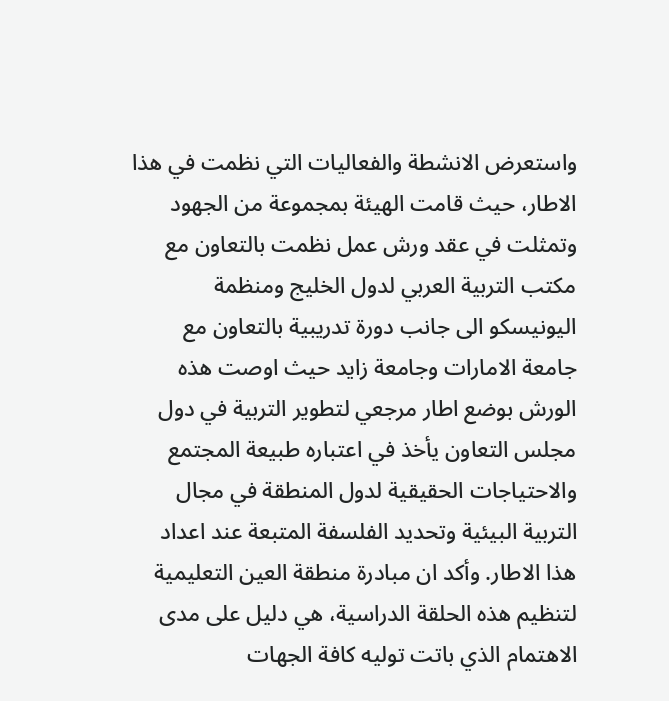واستعرض الانشطة والفعاليات التي نظمت في هذا الاطار، حيث قامت الهيئة بمجموعة من الجهود وتمثلت في عقد ورش عمل نظمت بالتعاون مع مكتب التربية العربي لدول الخليج ومنظمة اليونيسكو الى جانب دورة تدريبية بالتعاون مع جامعة الامارات وجامعة زايد حيث اوصت هذه الورش بوضع اطار مرجعي لتطوير التربية في دول مجلس التعاون يأخذ في اعتباره طبيعة المجتمع والاحتياجات الحقيقية لدول المنطقة في مجال التربية البيئية وتحديد الفلسفة المتبعة عند اعداد هذا الاطار. وأكد ان مبادرة منطقة العين التعليمية لتنظيم هذه الحلقة الدراسية، هي دليل على مدى الاهتمام الذي باتت توليه كافة الجهات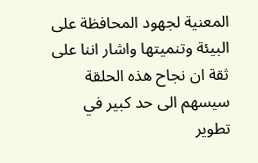المعنية لجهود المحافظة على البيئة وتنميتها واشار اننا على ثقة ان نجاح هذه الحلقة سيسهم الى حد كبير في تطوير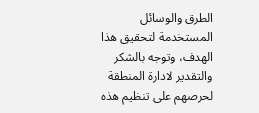الطرق والوسائل المستخدمة لتحقيق هذا الهدف، وتوجه بالشكر والتقدير لادارة المنطقة لحرصهم على تنظيم هذه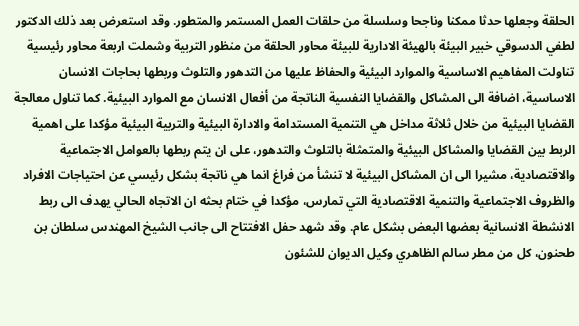الحلقة وجعلها حدثا ممكنا وناجحا وسلسلة من حلقات العمل المستمر والمتطور. وقد استعرض بعد ذلك الدكتور لطفي الدسوقي خبير البيئة بالهيئة الادارية للبيئة محاور الحلقة من منظور التربية وشملت اربعة محاور رئيسية تناولت المفاهيم الاساسية والموارد البيئية والحفاظ عليها من التدهور والتلوث وربطها بحاجات الانسان الاساسية، اضافة الى المشاكل والقضايا النفسية الناتجة من أفعال الانسان مع الموارد البيئية. كما تناول معالجة القضايا البيئية من خلال ثلاثة مداخل هي التنمية المستدامة والادارة البيئية والتربية البيئية مؤكدا على اهمية الربط بين القضايا والمشاكل البيئية والمتمثلة بالتلوث والتدهور، على ان يتم ربطها بالعوامل الاجتماعية والاقتصادية، مشيرا الى ان المشاكل البيئية لا تنشأ من فراغ انما هي ناتجة بشكل رئيسي عن احتياجات الافراد والظروف الاجتماعية والتنمية الاقتصادية التي تمارس، مؤكدا في ختام بحثه ان الاتجاه الحالي يهدف الى ربط الانشطة الانسانية بعضها البعض بشكل عام. وقد شهد حفل الافتتاح الى جانب الشيخ المهندس سلطان بن طحنون، كل من مطر سالم الظاهري وكيل الديوان للشئون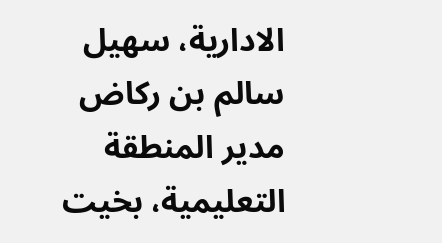الادارية، سهيل سالم بن ركاض مدير المنطقة التعليمية، بخيت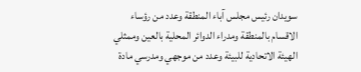سويدان رئيس مجلس آباء المنطقة وعدد من رؤساء الاقسام بالمنطقة ومدراء الدوائر المحلية بالعين وممثلي الهيئة الاتحادية للبيئة وعدد من موجهي ومدرسي مادة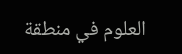العلوم في منطقة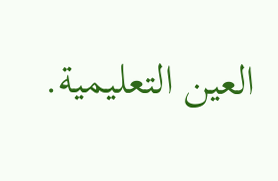العين التعليمية.